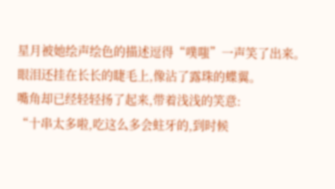星月被她绘声绘色的描述逗得“噗嗤”一声笑了出来。
眼泪还挂在长长的睫毛上,像沾了露珠的蝶翼。
嘴角却已经轻轻扬了起来,带着浅浅的笑意:
“十串太多啦,吃这么多会蛀牙的,到时候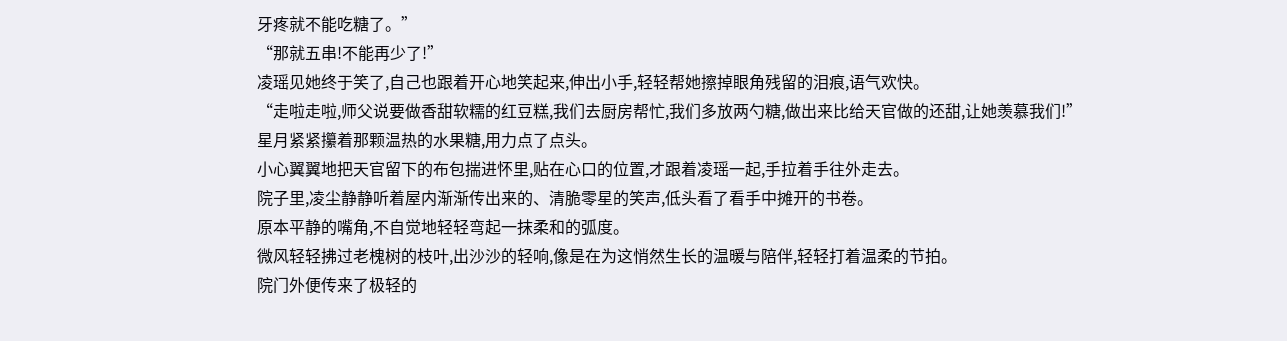牙疼就不能吃糖了。”
“那就五串!不能再少了!”
凌瑶见她终于笑了,自己也跟着开心地笑起来,伸出小手,轻轻帮她擦掉眼角残留的泪痕,语气欢快。
“走啦走啦,师父说要做香甜软糯的红豆糕,我们去厨房帮忙,我们多放两勺糖,做出来比给天官做的还甜,让她羡慕我们!”
星月紧紧攥着那颗温热的水果糖,用力点了点头。
小心翼翼地把天官留下的布包揣进怀里,贴在心口的位置,才跟着凌瑶一起,手拉着手往外走去。
院子里,凌尘静静听着屋内渐渐传出来的、清脆零星的笑声,低头看了看手中摊开的书卷。
原本平静的嘴角,不自觉地轻轻弯起一抹柔和的弧度。
微风轻轻拂过老槐树的枝叶,出沙沙的轻响,像是在为这悄然生长的温暖与陪伴,轻轻打着温柔的节拍。
院门外便传来了极轻的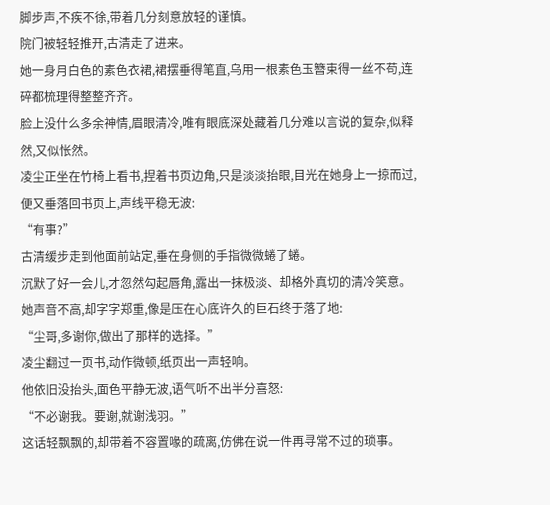脚步声,不疾不徐,带着几分刻意放轻的谨慎。
院门被轻轻推开,古清走了进来。
她一身月白色的素色衣裙,裙摆垂得笔直,乌用一根素色玉簪束得一丝不苟,连碎都梳理得整整齐齐。
脸上没什么多余神情,眉眼清冷,唯有眼底深处藏着几分难以言说的复杂,似释然,又似怅然。
凌尘正坐在竹椅上看书,捏着书页边角,只是淡淡抬眼,目光在她身上一掠而过,便又垂落回书页上,声线平稳无波:
“有事?”
古清缓步走到他面前站定,垂在身侧的手指微微蜷了蜷。
沉默了好一会儿,才忽然勾起唇角,露出一抹极淡、却格外真切的清冷笑意。
她声音不高,却字字郑重,像是压在心底许久的巨石终于落了地:
“尘哥,多谢你,做出了那样的选择。”
凌尘翻过一页书,动作微顿,纸页出一声轻响。
他依旧没抬头,面色平静无波,语气听不出半分喜怒:
“不必谢我。要谢,就谢浅羽。”
这话轻飘飘的,却带着不容置喙的疏离,仿佛在说一件再寻常不过的琐事。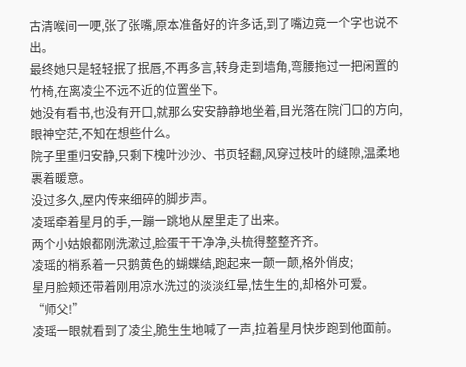古清喉间一哽,张了张嘴,原本准备好的许多话,到了嘴边竟一个字也说不出。
最终她只是轻轻抿了抿唇,不再多言,转身走到墙角,弯腰拖过一把闲置的竹椅,在离凌尘不远不近的位置坐下。
她没有看书,也没有开口,就那么安安静静地坐着,目光落在院门口的方向,眼神空茫,不知在想些什么。
院子里重归安静,只剩下槐叶沙沙、书页轻翻,风穿过枝叶的缝隙,温柔地裹着暖意。
没过多久,屋内传来细碎的脚步声。
凌瑶牵着星月的手,一蹦一跳地从屋里走了出来。
两个小姑娘都刚洗漱过,脸蛋干干净净,头梳得整整齐齐。
凌瑶的梢系着一只鹅黄色的蝴蝶结,跑起来一颠一颠,格外俏皮;
星月脸颊还带着刚用凉水洗过的淡淡红晕,怯生生的,却格外可爱。
“师父!”
凌瑶一眼就看到了凌尘,脆生生地喊了一声,拉着星月快步跑到他面前。